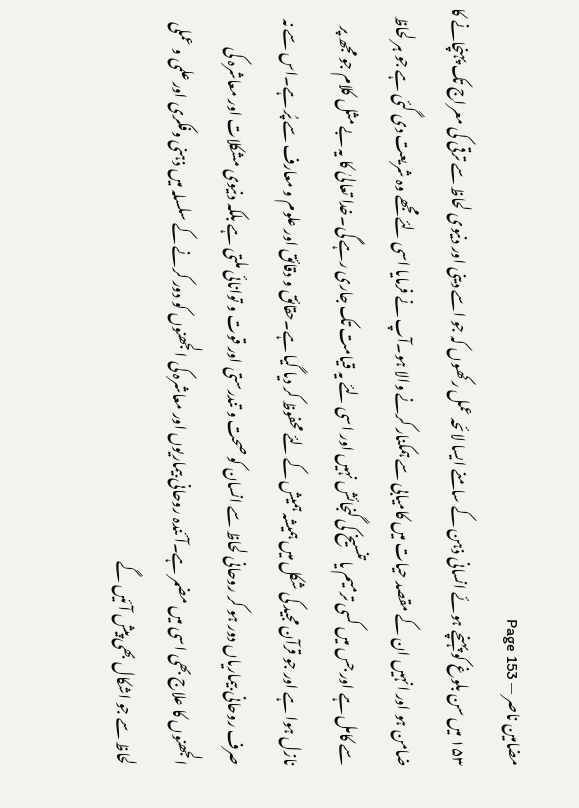مضامین ناصر — Page 153
۱۵۳ میں سن بلوغ کو پہنچے ہوئے انسانی ذہن کے سامنے ایسا لائحہ عمل رکھوں کہ جو اسے دینی اور دنیوی لحاظ سے ترقی کی معراج تک پہنچانے کا ضامن ہو اور انہیں ان کے مقصد حیات میں کامیابی سے ہمکنار کرنے والا ہو۔آپ نے فرمایا اسی لئے مجھے وہ شریعت دی گئی ہے جو ہر لحاظ سے کامل ہے اور جس میں کسی ترمیم یا تنسیخ کی گنجائش نہیں اور اسی لئے یہ قیامت تک جاری رہے گی۔خدا تعالیٰ کا یہ بے مثل کلام جو مجھ پر نازل ہوا ہے اور جو قرآن مجید کی شکل میں ہمیشہ ہمیش کے لئے محفوظ کر دیا گیا ہے۔حقائق و دقائق اور علوم و معارف سے پُر ہے۔اس سے نہ صرف روحانی بیماریاں دور ہو کر روحانی لحاظ سے انسان کو صحت و تندرستی اور قوت و توانائی ملتی ہے بلکہ دنیوی مشکلات اور معاشرہ کی الجھنوں کا علاج بھی اسی میں مضمر ہے۔آئندہ روحانی بیماریوں اور معاشرہ کی الجھنوں کو دور کرنے کے سلسلہ میں ذہنی وفکری اور علمی و عملی لحاظ سے جو اشکال بھی پیش آئیں گے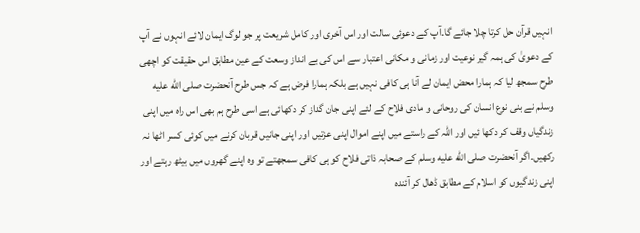انہیں قرآن حل کرتا چلا جائے گا۔آپ کے دعوئی سالت اور اس آخری اور کامل شریعت پر جو لوگ ایمان لائے انہوں نے آپ کے دعویٰ کی ہمہ گیر نوعیت اور زمانی و مکانی اعتبار سے اس کی بے انداز وسعت کے عین مطابق اس حقیقت کو اچھی طرح سمجھ لیا کہ ہمارا محض ایمان لے آنا ہی کافی نہیں ہے بلکہ ہمارا فرض ہے کہ جس طرح آنحضرت صلى الله عليه وسلم نے بنی نوع انسان کی روحانی و مادی فلاح کے لئے اپنی جان گداز کر دکھائی ہے اسی طرح ہم بھی اس راہ میں اپنی زندگیاں وقف کر دکھا ئیں اور اللہ کے راستے میں اپنے اموال اپنی عزتیں اور اپنی جانیں قربان کرنے میں کوئی کسر اٹھا نہ رکھیں۔اگر آنحضرت صلى الله عليه وسلم کے صحابہ ذاتی فلاح کو ہی کافی سمجھتے تو وہ اپنے گھروں میں بیٹھ رہتے اور اپنی زندگیوں کو اسلام کے مطابق ڈھال کر آئندہ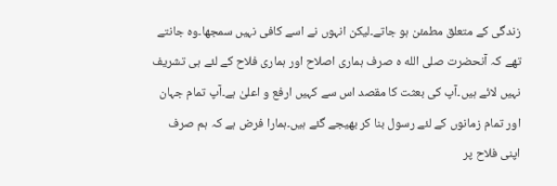زندگی کے متعلق مطمئن ہو جاتے۔لیکن انہوں نے اسے کافی نہیں سمجھا۔وہ جانتے تھے کہ آنحضرت صلى الله ہ صرف ہماری اصلاح اور ہماری فلاح کے لئے ہی تشریف نہیں لائے ہیں۔آپ کی بعثت کا مقصد اس سے کہیں ارفع و اعلیٰ ہے۔آپ تمام جہان اور تمام زمانوں کے لئے رسول بنا کر بھیجے گئے ہیں۔ہمارا فرض ہے کہ ہم صرف اپنی فلاح پر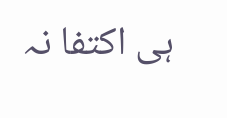ہی اکتفا نہ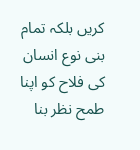کریں بلکہ تمام بنی نوع انسان کی فلاح کو اپنا طمح نظر بنا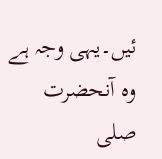ئیں۔یہی وجہ ہے وہ آنحضرت صلى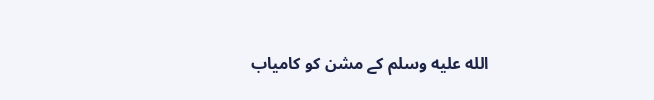الله عليه وسلم کے مشن کو کامیاب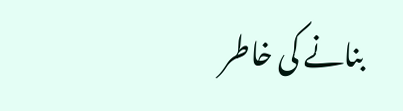بنانے کی خاطر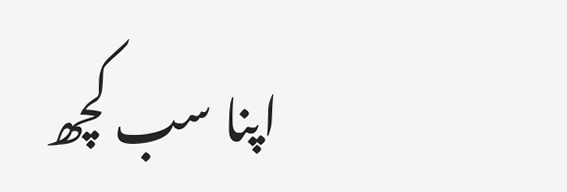اپنا سب کچھ